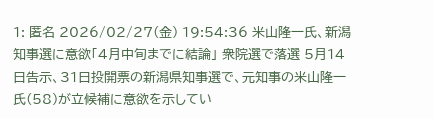1: 匿名 2026/02/27(金) 19:54:36 米山隆一氏、新潟知事選に意欲「4月中旬までに結論」 衆院選で落選 5月14日告示、31日投開票の新潟県知事選で、元知事の米山隆一氏(58)が立候補に意欲を示してい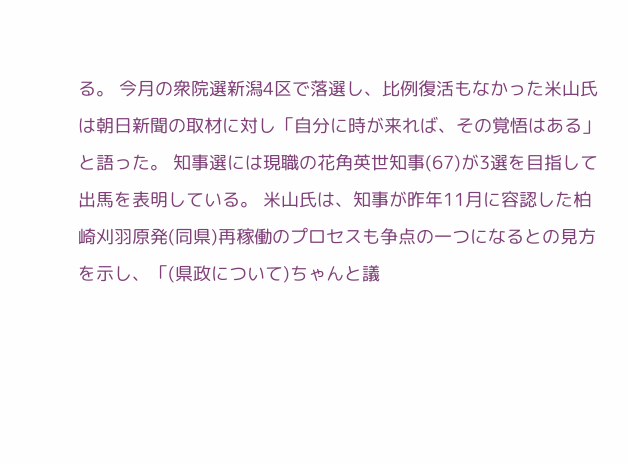る。 今月の衆院選新潟4区で落選し、比例復活もなかった米山氏は朝日新聞の取材に対し「自分に時が来れば、その覚悟はある」と語った。 知事選には現職の花角英世知事(67)が3選を目指して出馬を表明している。 米山氏は、知事が昨年11月に容認した柏崎刈羽原発(同県)再稼働のプロセスも争点の一つになるとの見方を示し、「(県政について)ちゃんと議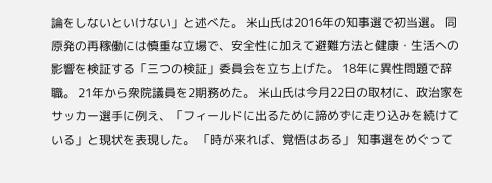論をしないといけない」と述べた。 米山氏は2016年の知事選で初当選。 同原発の再稼働には慎重な立場で、安全性に加えて避難方法と健康・生活への影響を検証する「三つの検証」委員会を立ち上げた。 18年に異性問題で辞職。 21年から衆院議員を2期務めた。 米山氏は今月22日の取材に、政治家をサッカー選手に例え、「フィールドに出るために諦めずに走り込みを続けている」と現状を表現した。 「時が来れば、覚悟はある」 知事選をめぐって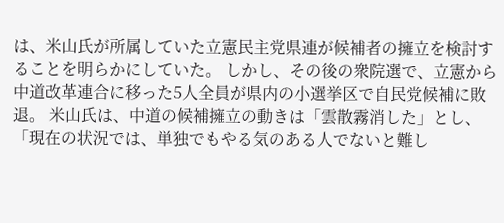は、米山氏が所属していた立憲民主党県連が候補者の擁立を検討することを明らかにしていた。 しかし、その後の衆院選で、立憲から中道改革連合に移った5人全員が県内の小選挙区で自民党候補に敗退。 米山氏は、中道の候補擁立の動きは「雲散霧消した」とし、「現在の状況では、単独でもやる気のある人でないと難し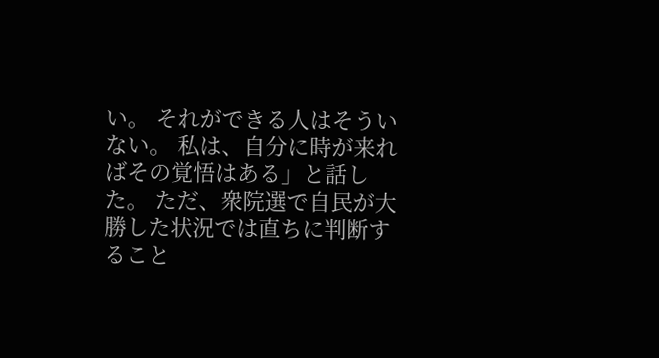い。 それができる人はそういない。 私は、自分に時が来ればその覚悟はある」と話した。 ただ、衆院選で自民が大勝した状況では直ちに判断すること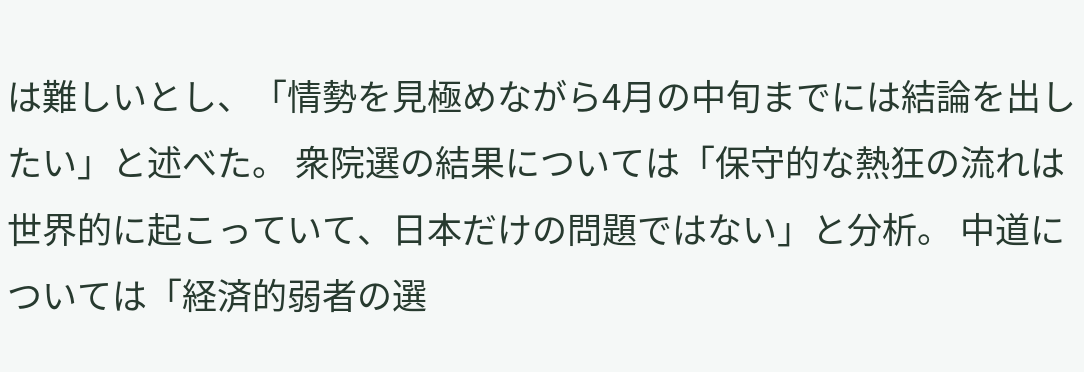は難しいとし、「情勢を見極めながら4月の中旬までには結論を出したい」と述べた。 衆院選の結果については「保守的な熱狂の流れは世界的に起こっていて、日本だけの問題ではない」と分析。 中道については「経済的弱者の選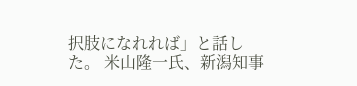択肢になれれば」と話した。 米山隆一氏、新潟知事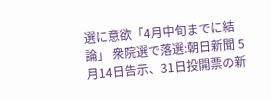選に意欲「4月中旬までに結論」 衆院選で落選:朝日新聞 5月14日告示、31日投開票の新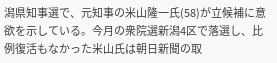潟県知事選で、元知事の米山隆一氏(58)が立候補に意欲を示している。今月の衆院選新潟4区で落選し、比例復活もなかった米山氏は朝日新聞の取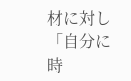材に対し「自分に時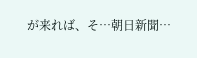が来れば、そ…朝日新聞…